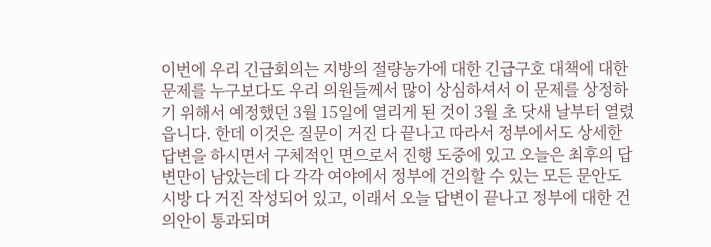이번에 우리 긴급회의는 지방의 절량농가에 대한 긴급구호 대책에 대한 문제를 누구보다도 우리 의원들께서 많이 상심하셔서 이 문제를 상정하기 위해서 예정했던 3월 15일에 열리게 된 것이 3월 초 닷새 날부터 열렸읍니다. 한데 이것은 질문이 거진 다 끝나고 따라서 정부에서도 상세한 답변을 하시면서 구체적인 면으로서 진행 도중에 있고 오늘은 최후의 답변만이 남았는데 다 각각 여야에서 정부에 건의할 수 있는 모든 문안도 시방 다 거진 작성되어 있고, 이래서 오늘 답변이 끝나고 정부에 대한 건의안이 통과되며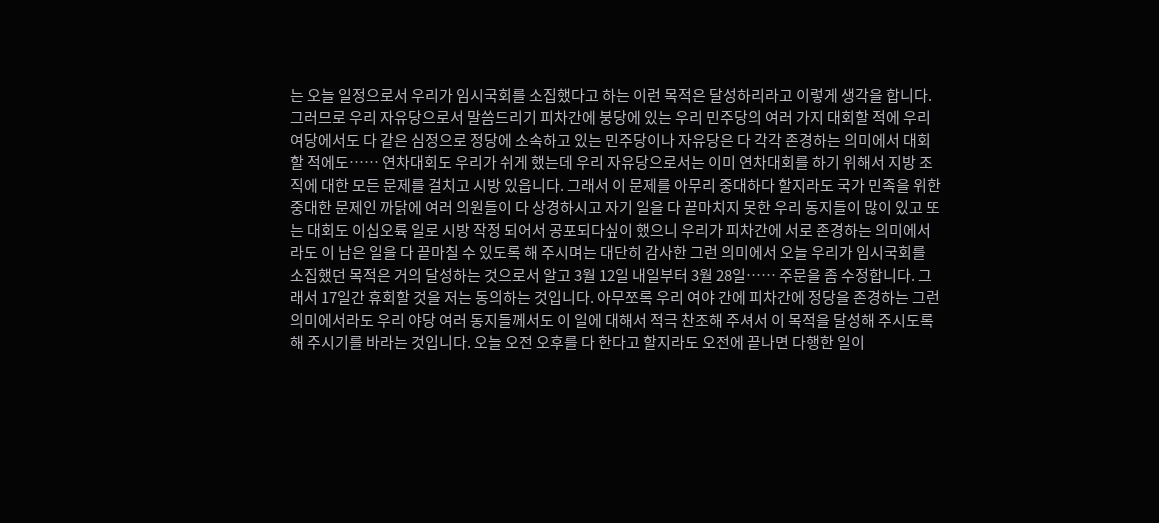는 오늘 일정으로서 우리가 임시국회를 소집했다고 하는 이런 목적은 달성하리라고 이렇게 생각을 합니다. 그러므로 우리 자유당으로서 말씀드리기 피차간에 붕당에 있는 우리 민주당의 여러 가지 대회할 적에 우리 여당에서도 다 같은 심정으로 정당에 소속하고 있는 민주당이나 자유당은 다 각각 존경하는 의미에서 대회할 적에도…… 연차대회도 우리가 쉬게 했는데 우리 자유당으로서는 이미 연차대회를 하기 위해서 지방 조직에 대한 모든 문제를 걸치고 시방 있읍니다. 그래서 이 문제를 아무리 중대하다 할지라도 국가 민족을 위한 중대한 문제인 까닭에 여러 의원들이 다 상경하시고 자기 일을 다 끝마치지 못한 우리 동지들이 많이 있고 또는 대회도 이십오륙 일로 시방 작정 되어서 공포되다싶이 했으니 우리가 피차간에 서로 존경하는 의미에서라도 이 남은 일을 다 끝마칠 수 있도록 해 주시며는 대단히 감사한 그런 의미에서 오늘 우리가 임시국회를 소집했던 목적은 거의 달성하는 것으로서 알고 3월 12일 내일부터 3월 28일…… 주문을 좀 수정합니다. 그래서 17일간 휴회할 것을 저는 동의하는 것입니다. 아무쪼록 우리 여야 간에 피차간에 정당을 존경하는 그런 의미에서라도 우리 야당 여러 동지들께서도 이 일에 대해서 적극 찬조해 주셔서 이 목적을 달성해 주시도록 해 주시기를 바라는 것입니다. 오늘 오전 오후를 다 한다고 할지라도 오전에 끝나면 다행한 일이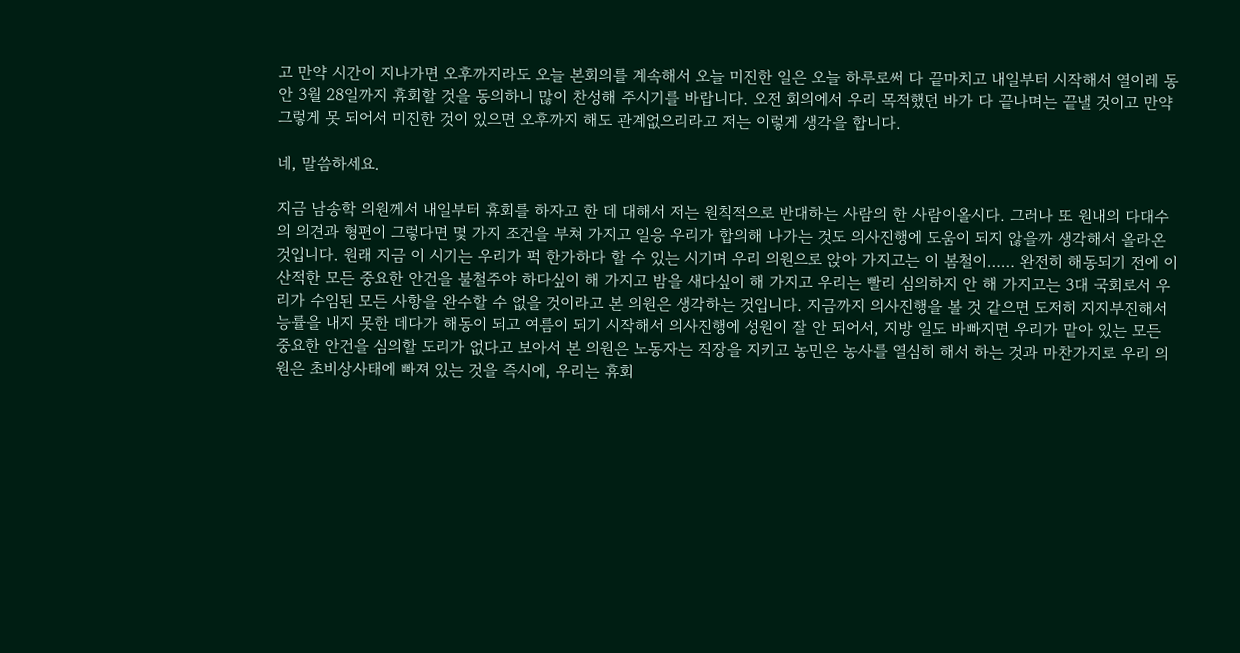고 만약 시간이 지나가면 오후까지라도 오늘 본회의를 계속해서 오늘 미진한 일은 오늘 하루로써 다 끝마치고 내일부터 시작해서 열이레 동안 3월 28일까지 휴회할 것을 동의하니 많이 찬성해 주시기를 바랍니다. 오전 회의에서 우리 목적했던 바가 다 끝나며는 끝낼 것이고 만약 그렇게 못 되어서 미진한 것이 있으면 오후까지 해도 관계없으리라고 저는 이렇게 생각을 합니다.

네, 말씀하세요.

지금 남송학 의원께서 내일부터 휴회를 하자고 한 데 대해서 저는 원칙적으로 반대하는 사람의 한 사람이올시다. 그러나 또 원내의 다대수의 의견과 형편이 그렇다면 몇 가지 조건을 부쳐 가지고 일응 우리가 합의해 나가는 것도 의사진행에 도움이 되지 않을까 생각해서 올라온 것입니다. 원래 지금 이 시기는 우리가 퍽 한가하다 할 수 있는 시기며 우리 의원으로 앉아 가지고는 이 봄철이…… 완전히 해동되기 전에 이 산적한 모든 중요한 안건을 불철주야 하다싶이 해 가지고 밤을 새다싶이 해 가지고 우리는 빨리 심의하지 안 해 가지고는 3대 국회로서 우리가 수임된 모든 사항을 완수할 수 없을 것이라고 본 의원은 생각하는 것입니다. 지금까지 의사진행을 볼 것 같으면 도저히 지지부진해서 능률을 내지 못한 데다가 해동이 되고 여름이 되기 시작해서 의사진행에 성원이 잘 안 되어서, 지방 일도 바빠지면 우리가 맡아 있는 모든 중요한 안건을 심의할 도리가 없다고 보아서 본 의원은 노동자는 직장을 지키고 농민은 농사를 열심히 해서 하는 것과 마찬가지로 우리 의원은 초비상사태에 빠져 있는 것을 즉시에, 우리는 휴회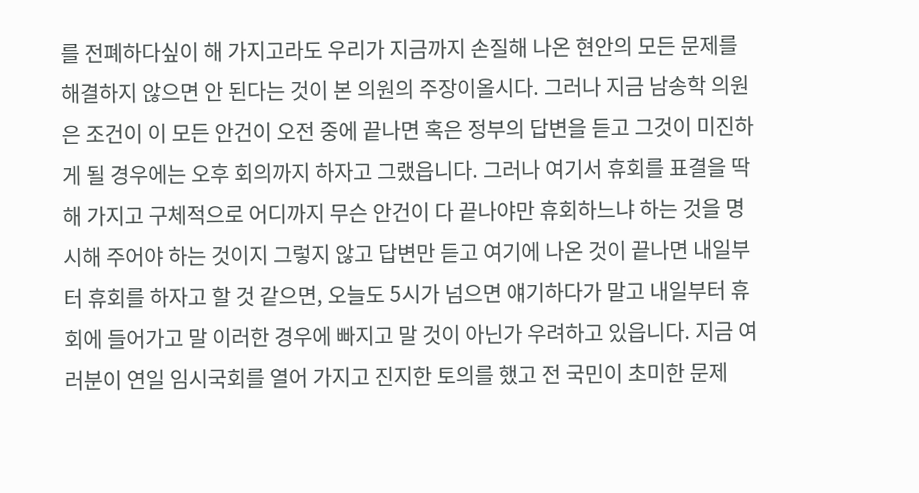를 전폐하다싶이 해 가지고라도 우리가 지금까지 손질해 나온 현안의 모든 문제를 해결하지 않으면 안 된다는 것이 본 의원의 주장이올시다. 그러나 지금 남송학 의원은 조건이 이 모든 안건이 오전 중에 끝나면 혹은 정부의 답변을 듣고 그것이 미진하게 될 경우에는 오후 회의까지 하자고 그랬읍니다. 그러나 여기서 휴회를 표결을 딱 해 가지고 구체적으로 어디까지 무슨 안건이 다 끝나야만 휴회하느냐 하는 것을 명시해 주어야 하는 것이지 그렇지 않고 답변만 듣고 여기에 나온 것이 끝나면 내일부터 휴회를 하자고 할 것 같으면, 오늘도 5시가 넘으면 얘기하다가 말고 내일부터 휴회에 들어가고 말 이러한 경우에 빠지고 말 것이 아닌가 우려하고 있읍니다. 지금 여러분이 연일 임시국회를 열어 가지고 진지한 토의를 했고 전 국민이 초미한 문제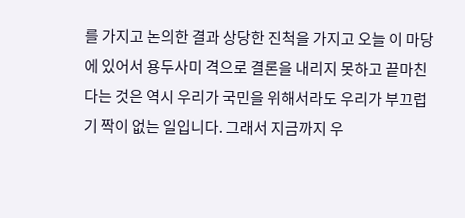를 가지고 논의한 결과 상당한 진척을 가지고 오늘 이 마당에 있어서 용두사미 격으로 결론을 내리지 못하고 끝마친다는 것은 역시 우리가 국민을 위해서라도 우리가 부끄럽기 짝이 없는 일입니다. 그래서 지금까지 우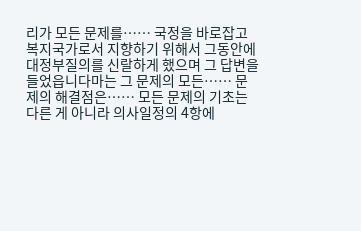리가 모든 문제를…… 국정을 바로잡고 복지국가로서 지향하기 위해서 그동안에 대정부질의를 신랄하게 했으며 그 답변을 들었읍니다마는 그 문제의 모든…… 문제의 해결점은…… 모든 문제의 기초는 다른 게 아니라 의사일정의 4항에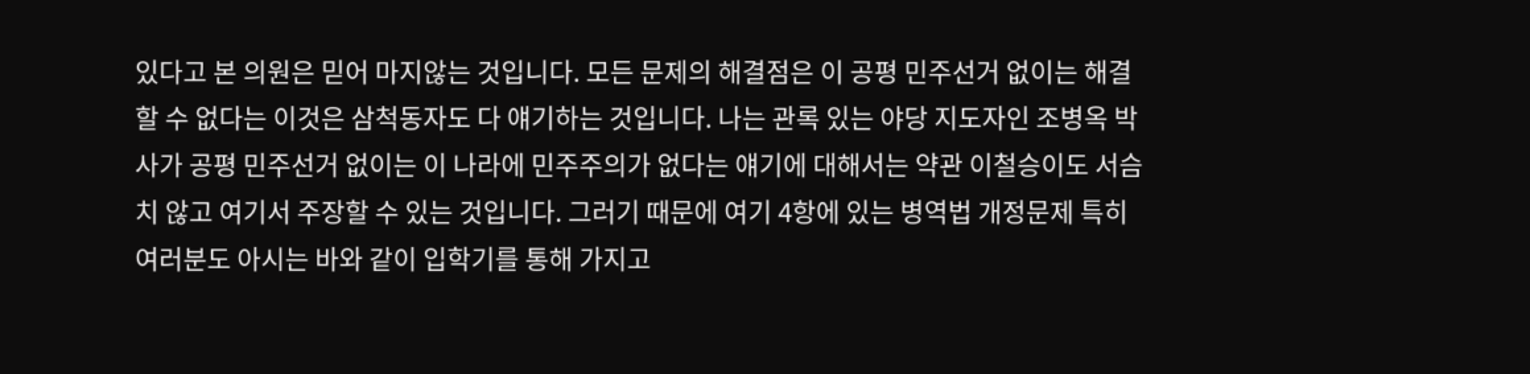있다고 본 의원은 믿어 마지않는 것입니다. 모든 문제의 해결점은 이 공평 민주선거 없이는 해결할 수 없다는 이것은 삼척동자도 다 얘기하는 것입니다. 나는 관록 있는 야당 지도자인 조병옥 박사가 공평 민주선거 없이는 이 나라에 민주주의가 없다는 얘기에 대해서는 약관 이철승이도 서슴치 않고 여기서 주장할 수 있는 것입니다. 그러기 때문에 여기 4항에 있는 병역법 개정문제 특히 여러분도 아시는 바와 같이 입학기를 통해 가지고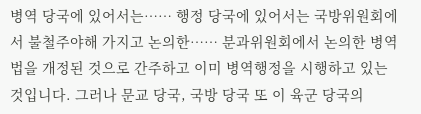병역 당국에 있어서는…… 행정 당국에 있어서는 국방위원회에서 불철주야해 가지고 논의한…… 분과위원회에서 논의한 병역법을 개정된 것으로 간주하고 이미 병역행정을 시행하고 있는 것입니다. 그러나 문교 당국, 국방 당국 또 이 육군 당국의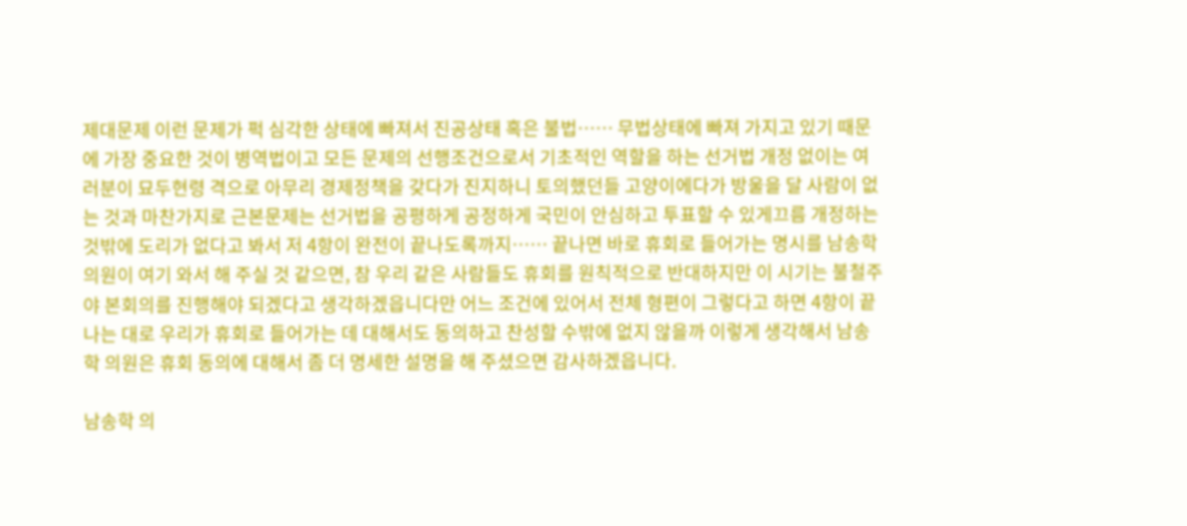제대문제 이런 문제가 퍽 심각한 상태에 빠져서 진공상태 혹은 불법…… 무법상태에 빠져 가지고 있기 때문에 가장 중요한 것이 병역법이고 모든 문제의 선행조건으로서 기초적인 역할을 하는 선거법 개정 없이는 여러분이 묘두현령 격으로 아무리 경제정책을 갖다가 진지하니 토의했던들 고양이에다가 방울을 달 사람이 없는 것과 마찬가지로 근본문제는 선거법을 공평하게 공정하게 국민이 안심하고 투표할 수 있게끄름 개정하는 것밖에 도리가 없다고 봐서 저 4항이 완전이 끝나도록까지…… 끝나면 바로 휴회로 들어가는 명시를 남송학 의원이 여기 와서 해 주실 것 같으면, 참 우리 같은 사람들도 휴회를 원칙적으로 반대하지만 이 시기는 불철주야 본회의를 진행해야 되겠다고 생각하겠읍니다만 어느 조건에 있어서 전체 형편이 그렇다고 하면 4항이 끝나는 대로 우리가 휴회로 들어가는 데 대해서도 동의하고 찬성할 수밖에 없지 않을까 이렇게 생각해서 남송학 의원은 휴회 동의에 대해서 좀 더 명세한 설명을 해 주셨으면 감사하겠읍니다.

남송학 의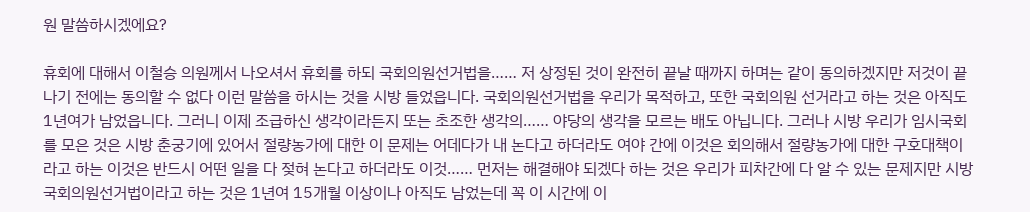원 말씀하시겠에요?

휴회에 대해서 이철승 의원께서 나오셔서 휴회를 하되 국회의원선거법을…… 저 상정된 것이 완전히 끝날 때까지 하며는 같이 동의하겠지만 저것이 끝나기 전에는 동의할 수 없다 이런 말씀을 하시는 것을 시방 들었읍니다. 국회의원선거법을 우리가 목적하고, 또한 국회의원 선거라고 하는 것은 아직도 1년여가 남었읍니다. 그러니 이제 조급하신 생각이라든지 또는 초조한 생각의…… 야당의 생각을 모르는 배도 아닙니다. 그러나 시방 우리가 임시국회를 모은 것은 시방 춘궁기에 있어서 절량농가에 대한 이 문제는 어데다가 내 논다고 하더라도 여야 간에 이것은 회의해서 절량농가에 대한 구호대책이라고 하는 이것은 반드시 어떤 일을 다 젖혀 논다고 하더라도 이것…… 먼저는 해결해야 되겠다 하는 것은 우리가 피차간에 다 알 수 있는 문제지만 시방 국회의원선거법이라고 하는 것은 1년여 15개월 이상이나 아직도 남었는데 꼭 이 시간에 이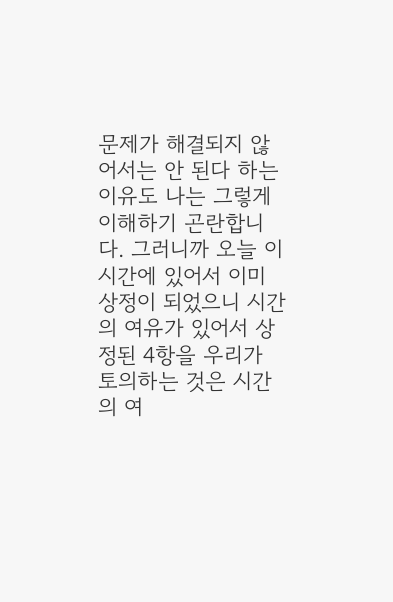문제가 해결되지 않어서는 안 된다 하는 이유도 나는 그렇게 이해하기 곤란합니다. 그러니까 오늘 이 시간에 있어서 이미 상정이 되었으니 시간의 여유가 있어서 상정된 4항을 우리가 토의하는 것은 시간의 여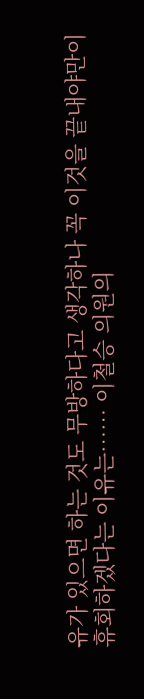유가 있으면 하는 것도 무방하다고 생각하나 꼭 이것을 끝내야만이 휴회하겠다는 이유는…… 이철승 의원의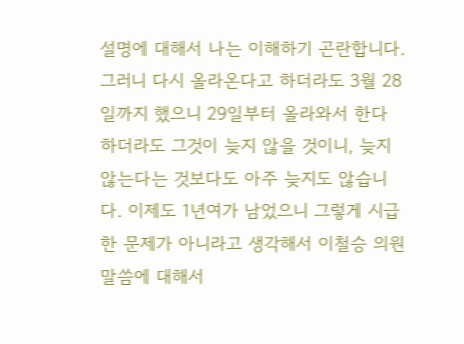설명에 대해서 나는 이해하기 곤란합니다. 그러니 다시 올라온다고 하더라도 3월 28일까지 했으니 29일부터 올라와서 한다 하더라도 그것이 늦지 않을 것이니, 늦지 않는다는 것보다도 아주 늦지도 않습니다. 이제도 1년여가 남었으니 그렇게 시급한 문제가 아니라고 생각해서 이철승 의원 말씀에 대해서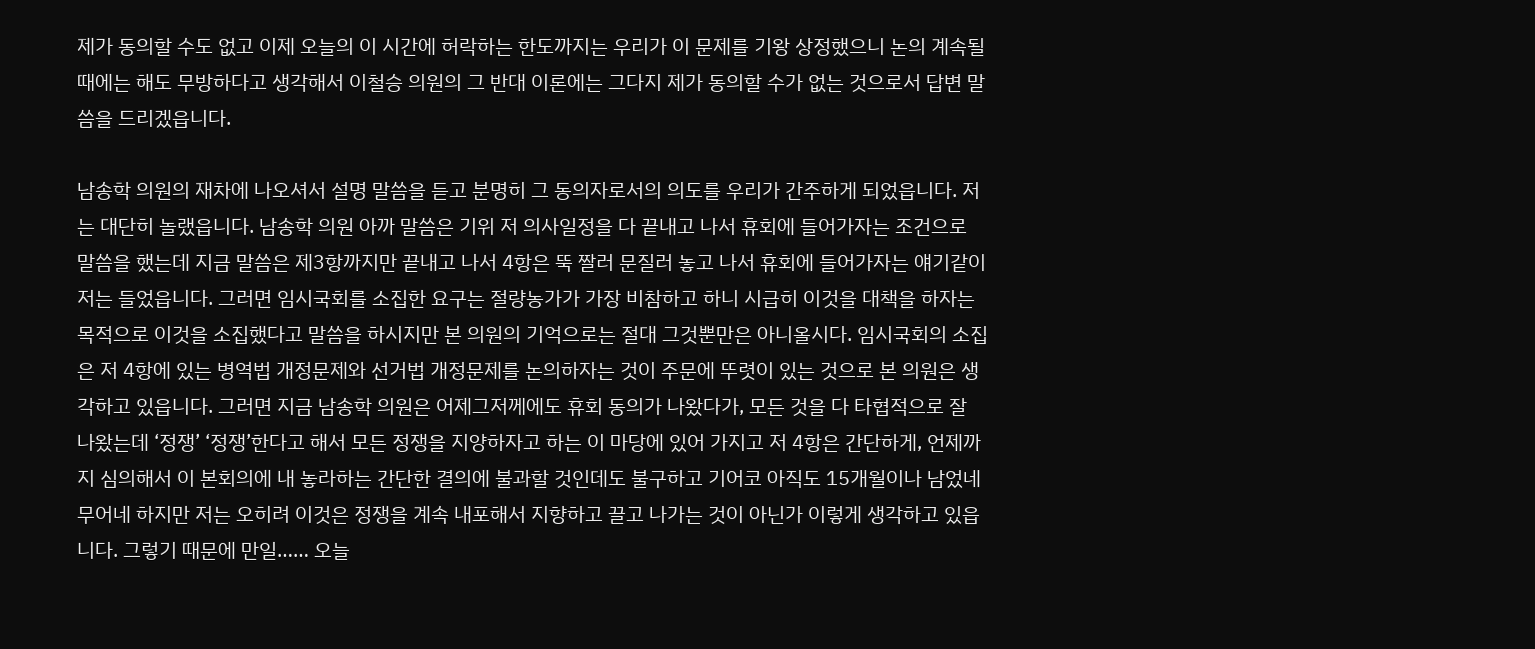제가 동의할 수도 없고 이제 오늘의 이 시간에 허락하는 한도까지는 우리가 이 문제를 기왕 상정했으니 논의 계속될 때에는 해도 무방하다고 생각해서 이철승 의원의 그 반대 이론에는 그다지 제가 동의할 수가 없는 것으로서 답변 말씀을 드리겠읍니다.

남송학 의원의 재차에 나오셔서 설명 말씀을 듣고 분명히 그 동의자로서의 의도를 우리가 간주하게 되었읍니다. 저는 대단히 놀랬읍니다. 남송학 의원 아까 말씀은 기위 저 의사일정을 다 끝내고 나서 휴회에 들어가자는 조건으로 말씀을 했는데 지금 말씀은 제3항까지만 끝내고 나서 4항은 뚝 짤러 문질러 놓고 나서 휴회에 들어가자는 얘기같이 저는 들었읍니다. 그러면 임시국회를 소집한 요구는 절량농가가 가장 비참하고 하니 시급히 이것을 대책을 하자는 목적으로 이것을 소집했다고 말씀을 하시지만 본 의원의 기억으로는 절대 그것뿐만은 아니올시다. 임시국회의 소집은 저 4항에 있는 병역법 개정문제와 선거법 개정문제를 논의하자는 것이 주문에 뚜렷이 있는 것으로 본 의원은 생각하고 있읍니다. 그러면 지금 남송학 의원은 어제그저께에도 휴회 동의가 나왔다가, 모든 것을 다 타협적으로 잘 나왔는데 ‘정쟁’ ‘정쟁’한다고 해서 모든 정쟁을 지양하자고 하는 이 마당에 있어 가지고 저 4항은 간단하게, 언제까지 심의해서 이 본회의에 내 놓라하는 간단한 결의에 불과할 것인데도 불구하고 기어코 아직도 15개월이나 남었네 무어네 하지만 저는 오히려 이것은 정쟁을 계속 내포해서 지향하고 끌고 나가는 것이 아닌가 이렇게 생각하고 있읍니다. 그렇기 때문에 만일…… 오늘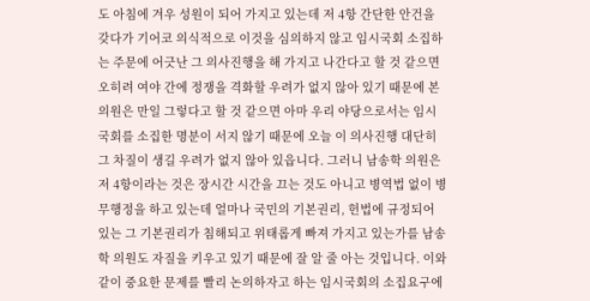도 아침에 겨우 성원이 되어 가지고 있는데 저 4항 간단한 안건을 갖다가 기어코 의식적으로 이것을 심의하지 않고 임시국회 소집하는 주문에 어긋난 그 의사진행을 해 가지고 나간다고 할 것 같으면 오히려 여야 간에 정쟁을 격화할 우려가 없지 않아 있기 때문에 본 의원은 만일 그렇다고 할 것 같으면 아마 우리 야당으로서는 임시국회를 소집한 명분이 서지 않기 때문에 오늘 이 의사진행 대단히 그 차질이 생길 우려가 없지 않아 있읍니다. 그러니 남송학 의원은 저 4항이라는 것은 장시간 시간을 끄는 것도 아니고 병역법 없이 병무행정을 하고 있는데 얼마나 국민의 기본권리, 헌법에 규정되어 있는 그 기본권리가 침해되고 위태롭게 빠져 가지고 있는가를 남송학 의원도 자질을 키우고 있기 때문에 잘 알 줄 아는 것입니다. 이와 같이 중요한 문제를 빨리 논의하자고 하는 임시국회의 소집요구에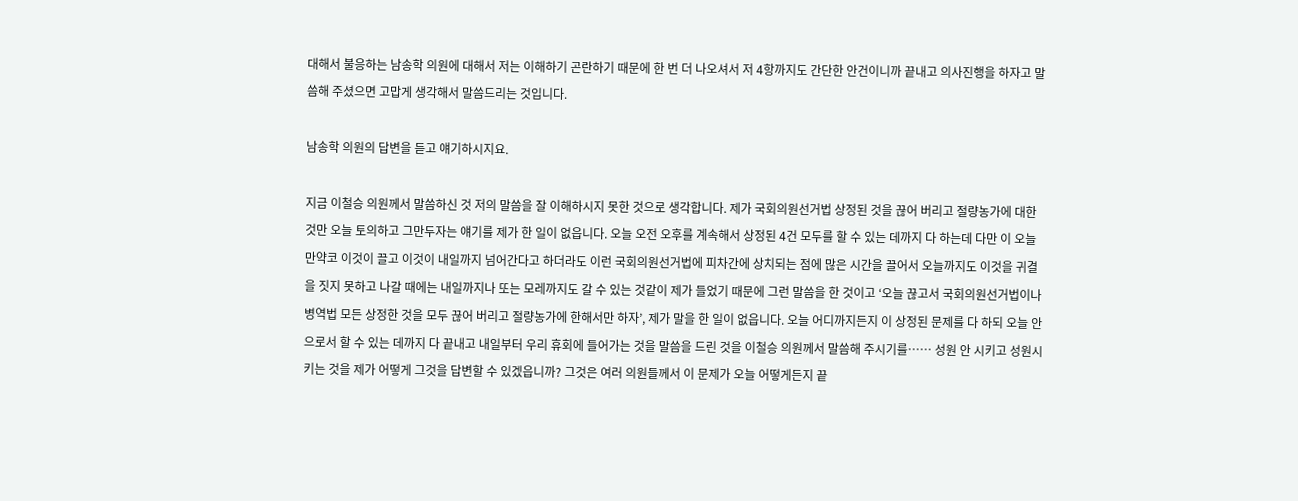대해서 불응하는 남송학 의원에 대해서 저는 이해하기 곤란하기 때문에 한 번 더 나오셔서 저 4항까지도 간단한 안건이니까 끝내고 의사진행을 하자고 말씀해 주셨으면 고맙게 생각해서 말씀드리는 것입니다.

남송학 의원의 답변을 듣고 얘기하시지요.

지금 이철승 의원께서 말씀하신 것 저의 말씀을 잘 이해하시지 못한 것으로 생각합니다. 제가 국회의원선거법 상정된 것을 끊어 버리고 절량농가에 대한 것만 오늘 토의하고 그만두자는 얘기를 제가 한 일이 없읍니다. 오늘 오전 오후를 계속해서 상정된 4건 모두를 할 수 있는 데까지 다 하는데 다만 이 오늘 만약코 이것이 끌고 이것이 내일까지 넘어간다고 하더라도 이런 국회의원선거법에 피차간에 상치되는 점에 많은 시간을 끌어서 오늘까지도 이것을 귀결을 짓지 못하고 나갈 때에는 내일까지나 또는 모레까지도 갈 수 있는 것같이 제가 들었기 때문에 그런 말씀을 한 것이고 ‘오늘 끊고서 국회의원선거법이나 병역법 모든 상정한 것을 모두 끊어 버리고 절량농가에 한해서만 하자’, 제가 말을 한 일이 없읍니다. 오늘 어디까지든지 이 상정된 문제를 다 하되 오늘 안으로서 할 수 있는 데까지 다 끝내고 내일부터 우리 휴회에 들어가는 것을 말씀을 드린 것을 이철승 의원께서 말씀해 주시기를…… 성원 안 시키고 성원시키는 것을 제가 어떻게 그것을 답변할 수 있겠읍니까? 그것은 여러 의원들께서 이 문제가 오늘 어떻게든지 끝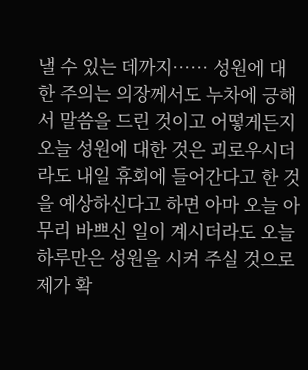낼 수 있는 데까지…… 성원에 대한 주의는 의장께서도 누차에 긍해서 말씀을 드린 것이고 어떻게든지 오늘 성원에 대한 것은 괴로우시더라도 내일 휴회에 들어간다고 한 것을 예상하신다고 하면 아마 오늘 아무리 바쁘신 일이 계시더라도 오늘 하루만은 성원을 시켜 주실 것으로 제가 확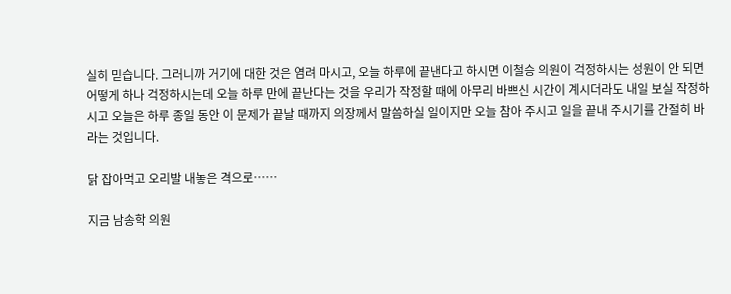실히 믿습니다. 그러니까 거기에 대한 것은 염려 마시고, 오늘 하루에 끝낸다고 하시면 이철승 의원이 걱정하시는 성원이 안 되면 어떻게 하나 걱정하시는데 오늘 하루 만에 끝난다는 것을 우리가 작정할 때에 아무리 바쁘신 시간이 계시더라도 내일 보실 작정하시고 오늘은 하루 종일 동안 이 문제가 끝날 때까지 의장께서 말씀하실 일이지만 오늘 참아 주시고 일을 끝내 주시기를 간절히 바라는 것입니다.

닭 잡아먹고 오리발 내놓은 격으로……

지금 남송학 의원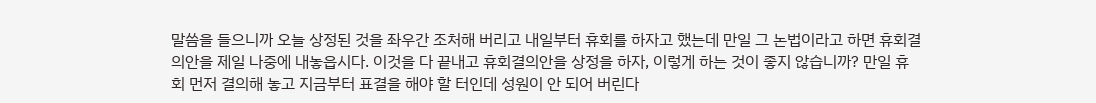말씀을 들으니까 오늘 상정된 것을 좌우간 조처해 버리고 내일부터 휴회를 하자고 했는데 만일 그 논법이라고 하면 휴회결의안을 제일 나중에 내놓읍시다. 이것을 다 끝내고 휴회결의안을 상정을 하자, 이렇게 하는 것이 좋지 않습니까? 만일 휴회 먼저 결의해 놓고 지금부터 표결을 해야 할 터인데 성원이 안 되어 버린다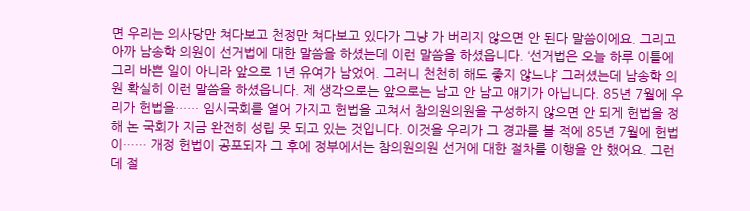면 우리는 의사당만 쳐다보고 천정만 쳐다보고 있다가 그냥 가 버리지 않으면 안 된다 말씀이에요. 그리고 아까 남송학 의원이 선거법에 대한 말씀을 하셨는데 이런 말씀을 하셨읍니다. ‘선거법은 오늘 하루 이틀에 그리 바쁜 일이 아니라 앞으로 1년 유여가 남었어. 그러니 천천히 해도 좋지 않느냐’ 그러셨는데 남송학 의원 확실히 이런 말씀을 하셨읍니다. 제 생각으로는 앞으로는 남고 안 남고 얘기가 아닙니다. 85년 7월에 우리가 헌법을…… 임시국회를 열어 가지고 헌법을 고쳐서 참의원의원을 구성하지 않으면 안 되게 헌법을 정해 논 국회가 지금 완전히 성립 못 되고 있는 것입니다. 이것을 우리가 그 경과를 볼 적에 85년 7월에 헌법이…… 개정 헌법이 공포되자 그 후에 정부에서는 참의원의원 선거에 대한 절차를 이행을 안 했어요. 그런데 절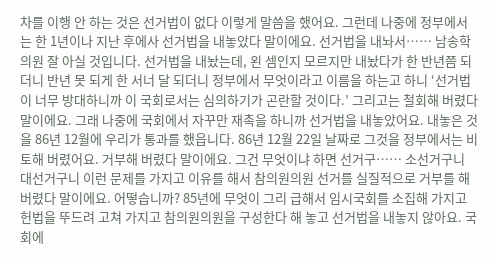차를 이행 안 하는 것은 선거법이 없다 이렇게 말씀을 했어요. 그런데 나중에 정부에서는 한 1년이나 지난 후에사 선거법을 내놓았다 말이에요. 선거법을 내놔서…… 남송학 의원 잘 아실 것입니다. 선거법을 내놨는데, 왼 셈인지 모르지만 내놨다가 한 반년쯤 되더니 반년 못 되게 한 서너 달 되더니 정부에서 무엇이라고 이름을 하는고 하니 ‘선거법이 너무 방대하니까 이 국회로서는 심의하기가 곤란할 것이다.’ 그리고는 철회해 버렸다 말이에요. 그래 나중에 국회에서 자꾸만 재촉을 하니까 선거법을 내놓았어요. 내놓은 것을 86년 12월에 우리가 통과를 했읍니다. 86년 12월 22일 날짜로 그것을 정부에서는 비토해 버렸어요. 거부해 버렸다 말이에요. 그건 무엇이냐 하면 선거구…… 소선거구니 대선거구니 이런 문제를 가지고 이유를 해서 참의원의원 선거를 실질적으로 거부를 해 버렸다 말이에요. 어떻습니까? 85년에 무엇이 그리 급해서 임시국회를 소집해 가지고 헌법을 뚜드려 고쳐 가지고 참의원의원을 구성한다 해 놓고 선거법을 내놓지 않아요. 국회에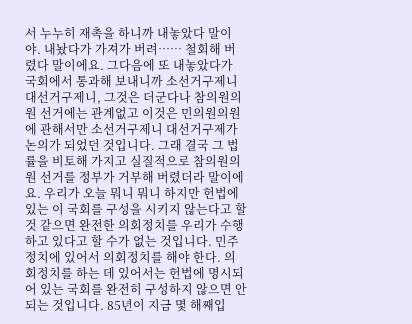서 누누히 재촉을 하니까 내놓았다 말이야. 내놨다가 가져가 버려…… 철회해 버렸다 말이에요. 그다음에 또 내놓았다가 국회에서 통과해 보내니까 소선거구제니 대선거구제니, 그것은 더군다나 참의원의원 선거에는 관계없고 이것은 민의원의원에 관해서만 소선거구제니 대선거구제가 논의가 되었던 것입니다. 그래 결국 그 법률을 비토해 가지고 실질적으로 참의원의원 선거를 정부가 거부해 버렸더라 말이에요. 우리가 오늘 뭐니 뭐니 하지만 헌법에 있는 이 국회를 구성을 시키지 않는다고 할 것 같으면 완전한 의회정치를 우리가 수행하고 있다고 할 수가 없는 것입니다. 민주정치에 있어서 의회정치를 해야 한다. 의회정치를 하는 데 있어서는 헌법에 명시되어 있는 국회를 완전히 구성하지 않으면 안 되는 것입니다. 85년이 지금 몇 해째입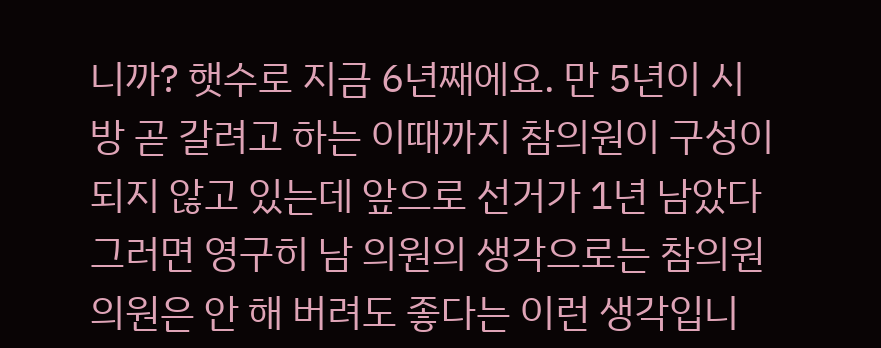니까? 햇수로 지금 6년째에요. 만 5년이 시방 곧 갈려고 하는 이때까지 참의원이 구성이 되지 않고 있는데 앞으로 선거가 1년 남았다 그러면 영구히 남 의원의 생각으로는 참의원의원은 안 해 버려도 좋다는 이런 생각입니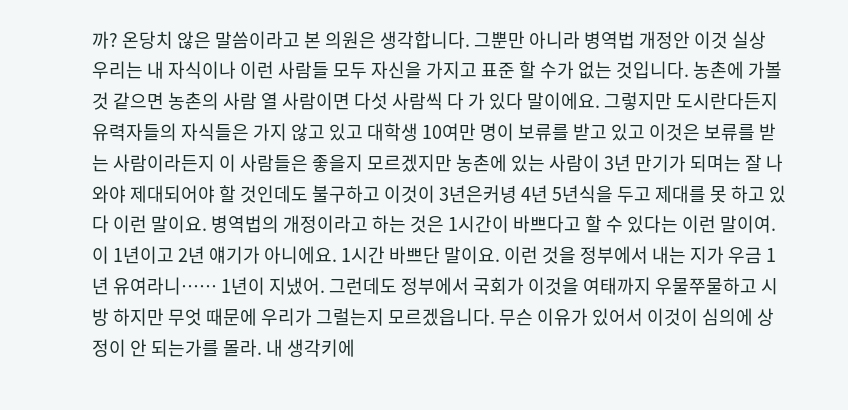까? 온당치 않은 말씀이라고 본 의원은 생각합니다. 그뿐만 아니라 병역법 개정안 이것 실상 우리는 내 자식이나 이런 사람들 모두 자신을 가지고 표준 할 수가 없는 것입니다. 농촌에 가볼 것 같으면 농촌의 사람 열 사람이면 다섯 사람씩 다 가 있다 말이에요. 그렇지만 도시란다든지 유력자들의 자식들은 가지 않고 있고 대학생 10여만 명이 보류를 받고 있고 이것은 보류를 받는 사람이라든지 이 사람들은 좋을지 모르겠지만 농촌에 있는 사람이 3년 만기가 되며는 잘 나와야 제대되어야 할 것인데도 불구하고 이것이 3년은커녕 4년 5년식을 두고 제대를 못 하고 있다 이런 말이요. 병역법의 개정이라고 하는 것은 1시간이 바쁘다고 할 수 있다는 이런 말이여. 이 1년이고 2년 얘기가 아니에요. 1시간 바쁘단 말이요. 이런 것을 정부에서 내는 지가 우금 1년 유여라니…… 1년이 지냈어. 그런데도 정부에서 국회가 이것을 여태까지 우물쭈물하고 시방 하지만 무엇 때문에 우리가 그럴는지 모르겠읍니다. 무슨 이유가 있어서 이것이 심의에 상정이 안 되는가를 몰라. 내 생각키에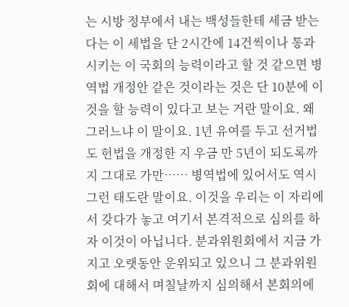는 시방 정부에서 내는 백성들한테 세금 받는다는 이 세법을 단 2시간에 14건씩이나 통과시키는 이 국회의 능력이라고 할 것 같으면 병역법 개정안 같은 것이라는 것은 단 10분에 이것을 할 능력이 있다고 보는 거란 말이요. 왜 그러느냐 이 말이요. 1년 유여를 두고 선거법도 헌법을 개정한 지 우금 만 5년이 되도록까지 그대로 가만…… 병역법에 있어서도 역시 그런 태도란 말이요. 이것을 우리는 이 자리에서 갖다가 놓고 여기서 본격적으로 심의를 하자 이것이 아닙니다. 분과위원회에서 지금 가지고 오랫동안 운위되고 있으니 그 분과위원회에 대해서 며칠날까지 심의해서 본회의에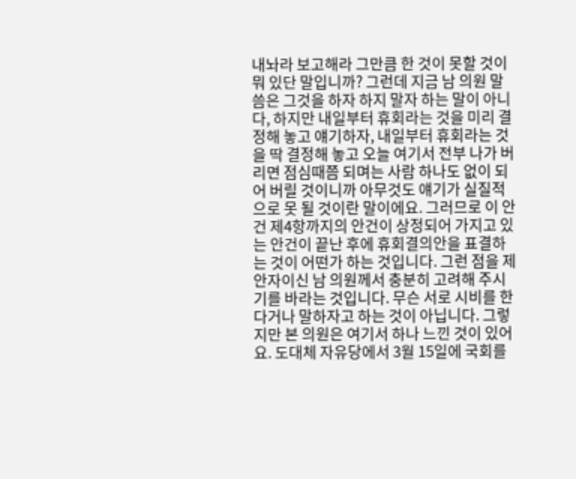내놔라 보고해라 그만큼 한 것이 못할 것이 뭐 있단 말입니까? 그런데 지금 남 의원 말씀은 그것을 하자 하지 말자 하는 말이 아니다, 하지만 내일부터 휴회라는 것을 미리 결정해 놓고 얘기하자, 내일부터 휴회라는 것을 딱 결정해 놓고 오늘 여기서 전부 나가 버리면 점심때쯤 되며는 사람 하나도 없이 되어 버릴 것이니까 아무것도 얘기가 실질적으로 못 될 것이란 말이에요. 그러므로 이 안건 제4항까지의 안건이 상정되어 가지고 있는 안건이 끝난 후에 휴회결의안을 표결하는 것이 어떤가 하는 것입니다. 그런 점을 제안자이신 남 의원께서 충분히 고려해 주시기를 바라는 것입니다. 무슨 서로 시비를 한다거나 말하자고 하는 것이 아닙니다. 그렇지만 본 의원은 여기서 하나 느낀 것이 있어요. 도대체 자유당에서 3월 15일에 국회를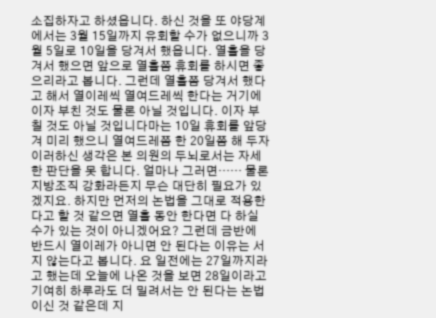소집하자고 하셨읍니다. 하신 것을 또 야당계에서는 3월 15일까지 유회할 수가 없으니까 3월 5일로 10일을 당겨서 했읍니다. 열흘을 당겨서 했으면 앞으로 열흘쯤 휴회를 하시면 좋으리라고 봅니다. 그런데 열흘쯤 당겨서 했다고 해서 열이레씩 열여드레씩 한다는 거기에 이자 부친 것도 물론 아닐 것입니다. 이자 부칠 것도 아닐 것입니다마는 10일 휴회를 앞당겨 미리 했으니 열여드레쯤 한 20일쯤 해 두자 이러하신 생각은 본 의원의 두뇌로서는 자세한 판단을 못 합니다. 얼마나 그러면…… 물론 지방조직 강화라든지 무슨 대단히 필요가 있겠지요. 하지만 먼저의 논법을 그대로 적용한다고 할 것 같으면 열흘 동안 한다면 다 하실 수가 있는 것이 아니겠어요? 그런데 금반에 반드시 열이레가 아니면 안 된다는 이유는 서지 않는다고 봅니다. 요 일전에는 27일까지라고 했는데 오늘에 나온 것을 보면 28일이라고 기여히 하루라도 더 밀려서는 안 된다는 논법이신 것 같은데 지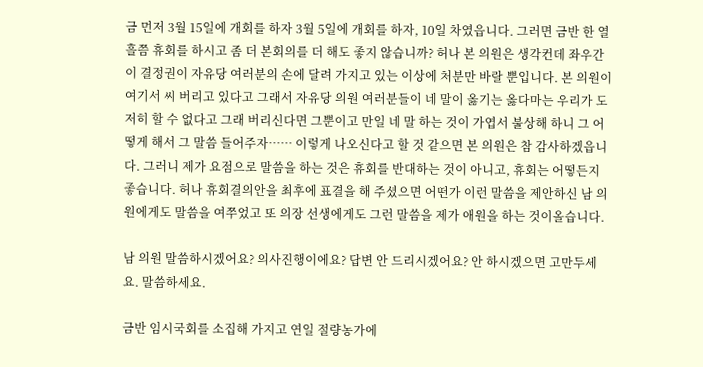금 먼저 3월 15일에 개회를 하자 3월 5일에 개회를 하자, 10일 차였읍니다. 그러면 금반 한 열흘쯤 휴회를 하시고 좀 더 본회의를 더 해도 좋지 않습니까? 허나 본 의원은 생각컨데 좌우간 이 결정권이 자유당 여러분의 손에 달려 가지고 있는 이상에 처분만 바랄 뿐입니다. 본 의원이 여기서 씨 버리고 있다고 그래서 자유당 의원 여러분들이 네 말이 옳기는 옳다마는 우리가 도저히 할 수 없다고 그래 버리신다면 그뿐이고 만일 네 말 하는 것이 가엽서 불상해 하니 그 어떻게 해서 그 말씀 들어주자…… 이렇게 나오신다고 할 것 같으면 본 의원은 참 감사하겠읍니다. 그러니 제가 요점으로 말씀을 하는 것은 휴회를 반대하는 것이 아니고, 휴회는 어떻든지 좋습니다. 허나 휴회결의안을 최후에 표결을 해 주셨으면 어떤가 이런 말씀을 제안하신 남 의원에게도 말씀을 여쭈었고 또 의장 선생에게도 그런 말씀을 제가 애원을 하는 것이올습니다.

남 의원 말씀하시겠어요? 의사진행이에요? 답변 안 드리시겠어요? 안 하시겠으면 고만두세요. 말씀하세요.

금반 임시국회를 소집해 가지고 연일 절량농가에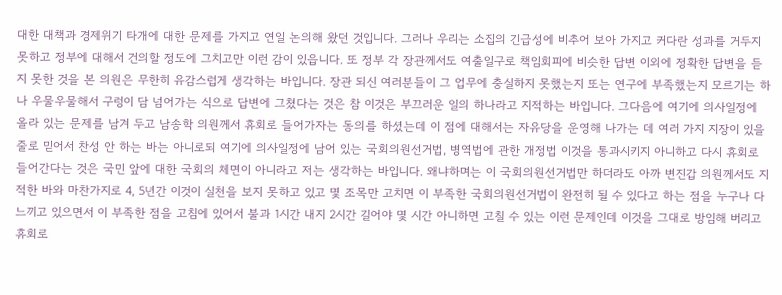대한 대책과 경제위기 타개에 대한 문제를 가지고 연일 논의해 왔던 것입니다. 그러나 우리는 소집의 긴급성에 비추어 보아 가지고 커다란 성과를 거두지 못하고 정부에 대해서 건의할 정도에 그치고만 이런 감이 있읍니다. 또 정부 각 장관께서도 여출일구로 책임회피에 비슷한 답변 이외에 정확한 답변을 듣지 못한 것을 본 의원은 무한히 유감스럽게 생각하는 바입니다. 장관 되신 여러분들이 그 업무에 충실하지 못했는지 또는 연구에 부족했는지 모르기는 하나 우물우물해서 구렁이 담 넘어가는 식으로 답변에 그쳤다는 것은 참 이것은 부끄러운 일의 하나라고 지적하는 바입니다. 그다음에 여기에 의사일정에 올라 있는 문제를 남겨 두고 남송학 의원께서 휴회로 들어가자는 동의를 하셨는데 이 점에 대해서는 자유당을 운영해 나가는 데 여러 가지 지장이 있을 줄로 믿어서 찬성 안 하는 바는 아니로되 여기에 의사일정에 남어 있는 국회의원선거법, 병역법에 관한 개정법 이것을 통과시키지 아니하고 다시 휴회로 들어간다는 것은 국민 앞에 대한 국회의 체면이 아니라고 저는 생각하는 바입니다. 왜냐하며는 이 국회의원선거법만 하더라도 아까 변진갑 의원께서도 지적한 바와 마찬가지로 4, 5년간 이것이 실천을 보지 못하고 있고 몇 조목만 고치면 이 부족한 국회의원선거법이 완전히 될 수 있다고 하는 점을 누구나 다 느끼고 있으면서 이 부족한 점을 고침에 있어서 불과 1시간 내지 2시간 길어야 몇 시간 아니하면 고칠 수 있는 이런 문제인데 이것을 그대로 방임해 버리고 휴회로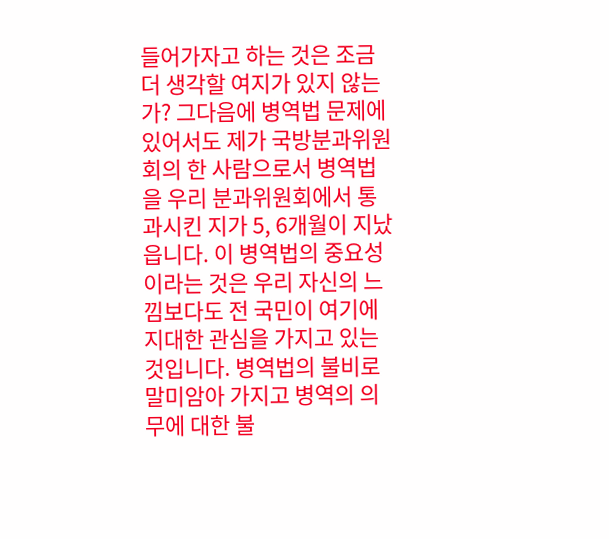들어가자고 하는 것은 조금 더 생각할 여지가 있지 않는가? 그다음에 병역법 문제에 있어서도 제가 국방분과위원회의 한 사람으로서 병역법을 우리 분과위원회에서 통과시킨 지가 5, 6개월이 지났읍니다. 이 병역법의 중요성이라는 것은 우리 자신의 느낌보다도 전 국민이 여기에 지대한 관심을 가지고 있는 것입니다. 병역법의 불비로 말미암아 가지고 병역의 의무에 대한 불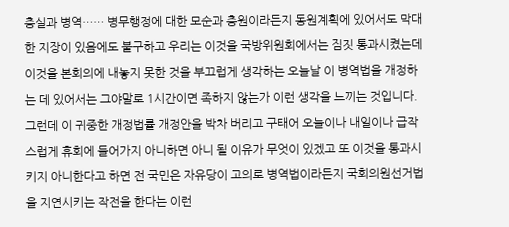충실과 병역…… 병무행정에 대한 모순과 충원이라든지 동원계획에 있어서도 막대한 지장이 있음에도 불구하고 우리는 이것을 국방위원회에서는 짐짓 통과시켰는데 이것을 본회의에 내놓지 못한 것을 부끄럽게 생각하는 오늘날 이 병역법을 개정하는 데 있어서는 그야말로 1시간이면 족하지 않는가 이런 생각을 느끼는 것입니다. 그런데 이 귀중한 개정법률 개정안을 박차 버리고 구태어 오늘이나 내일이나 급작스럽게 휴회에 들어가지 아니하면 아니 될 이유가 무엇이 있겠고 또 이것을 통과시키지 아니한다고 하면 전 국민은 자유당이 고의로 병역법이라든지 국회의원선거법을 지연시키는 작전을 한다는 이런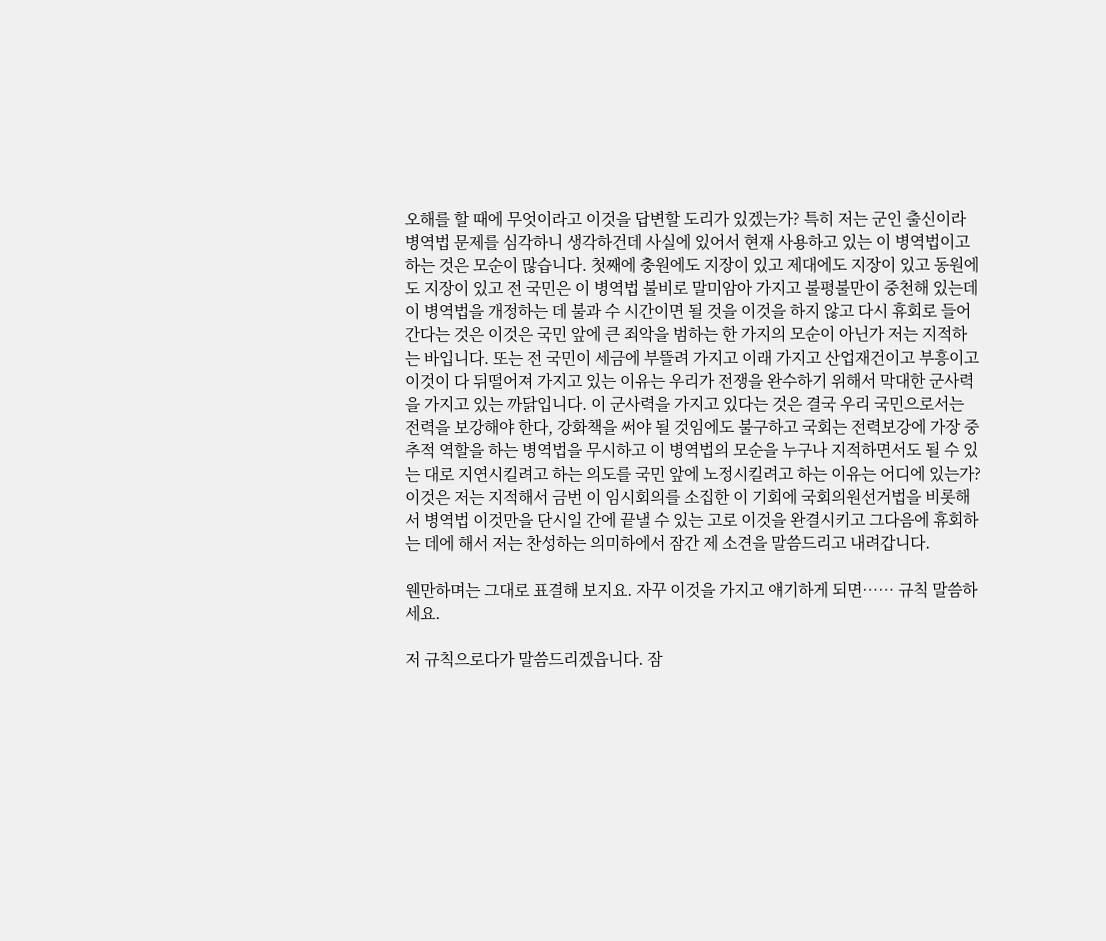오해를 할 때에 무엇이라고 이것을 답변할 도리가 있겠는가? 특히 저는 군인 출신이라 병역법 문제를 심각하니 생각하건데 사실에 있어서 현재 사용하고 있는 이 병역법이고 하는 것은 모순이 많습니다. 첫째에 충원에도 지장이 있고 제대에도 지장이 있고 동원에도 지장이 있고 전 국민은 이 병역법 불비로 말미암아 가지고 불평불만이 중천해 있는데 이 병역법을 개정하는 데 불과 수 시간이면 될 것을 이것을 하지 않고 다시 휴회로 들어간다는 것은 이것은 국민 앞에 큰 죄악을 범하는 한 가지의 모순이 아닌가 저는 지적하는 바입니다. 또는 전 국민이 세금에 부뜰려 가지고 이래 가지고 산업재건이고 부흥이고 이것이 다 뒤떨어져 가지고 있는 이유는 우리가 전쟁을 완수하기 위해서 막대한 군사력을 가지고 있는 까닭입니다. 이 군사력을 가지고 있다는 것은 결국 우리 국민으로서는 전력을 보강해야 한다, 강화책을 써야 될 것임에도 불구하고 국회는 전력보강에 가장 중추적 역할을 하는 병역법을 무시하고 이 병역법의 모순을 누구나 지적하면서도 될 수 있는 대로 지연시킬려고 하는 의도를 국민 앞에 노정시킬려고 하는 이유는 어디에 있는가? 이것은 저는 지적해서 금번 이 임시회의를 소집한 이 기회에 국회의원선거법을 비롯해서 병역법 이것만을 단시일 간에 끝낼 수 있는 고로 이것을 완결시키고 그다음에 휴회하는 데에 해서 저는 찬성하는 의미하에서 잠간 제 소견을 말씀드리고 내려갑니다.

웬만하며는 그대로 표결해 보지요. 자꾸 이것을 가지고 얘기하게 되면…… 규칙 말씀하세요.

저 규칙으로다가 말씀드리겠읍니다. 잠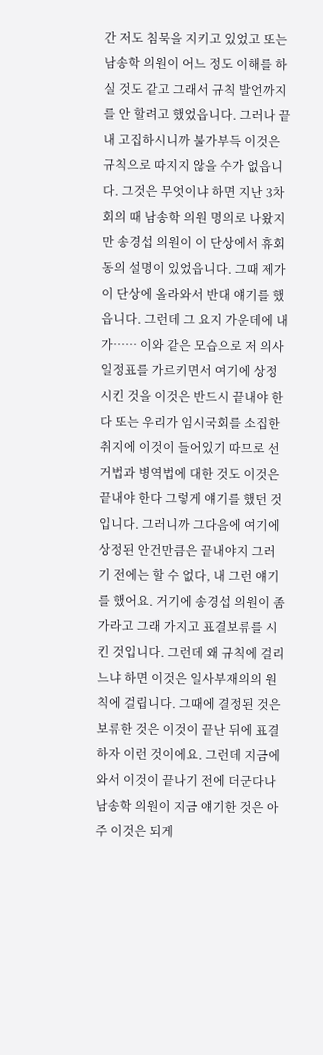간 저도 침묵을 지키고 있었고 또는 남송학 의원이 어느 정도 이해를 하실 것도 같고 그래서 규칙 발언까지를 안 할려고 했었읍니다. 그러나 끝내 고집하시니까 불가부득 이것은 규칙으로 따지지 않을 수가 없읍니다. 그것은 무엇이냐 하면 지난 3차 회의 때 남송학 의원 명의로 나왔지만 송경섭 의원이 이 단상에서 휴회 동의 설명이 있었읍니다. 그때 제가 이 단상에 올라와서 반대 얘기를 했읍니다. 그런데 그 요지 가운데에 내가…… 이와 같은 모습으로 저 의사 일정표를 가르키면서 여기에 상정시킨 것을 이것은 반드시 끝내야 한다 또는 우리가 임시국회를 소집한 취지에 이것이 들어있기 따므로 선거법과 병역법에 대한 것도 이것은 끝내야 한다 그렇게 얘기를 했던 것입니다. 그러니까 그다음에 여기에 상정된 안건만큼은 끝내야지 그러기 전에는 할 수 없다, 내 그런 얘기를 했어요. 거기에 송경섭 의원이 좀 가라고 그래 가지고 표결보류를 시킨 것입니다. 그런데 왜 규칙에 걸리느냐 하면 이것은 일사부재의의 원칙에 걸립니다. 그때에 결정된 것은 보류한 것은 이것이 끝난 뒤에 표결하자 이런 것이에요. 그런데 지금에 와서 이것이 끝나기 전에 더군다나 남송학 의원이 지금 얘기한 것은 아주 이것은 되게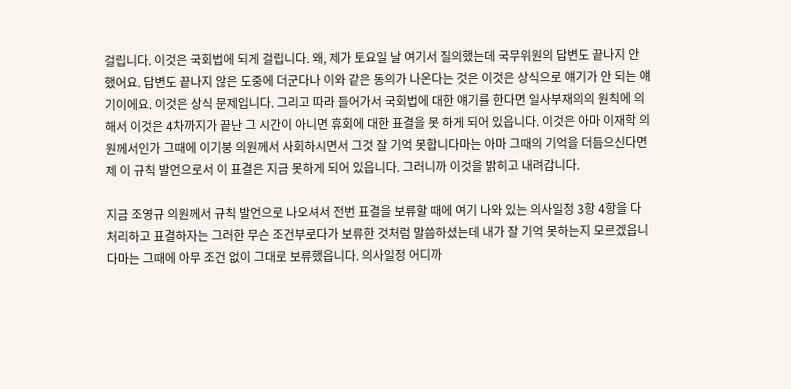걸립니다. 이것은 국회법에 되게 걸립니다. 왜, 제가 토요일 날 여기서 질의했는데 국무위원의 답변도 끝나지 안 했어요. 답변도 끝나지 않은 도중에 더군다나 이와 같은 동의가 나온다는 것은 이것은 상식으로 얘기가 안 되는 얘기이에요. 이것은 상식 문제입니다. 그리고 따라 들어가서 국회법에 대한 얘기를 한다면 일사부재의의 원칙에 의해서 이것은 4차까지가 끝난 그 시간이 아니면 휴회에 대한 표결을 못 하게 되어 있읍니다. 이것은 아마 이재학 의원께서인가 그때에 이기붕 의원께서 사회하시면서 그것 잘 기억 못합니다마는 아마 그때의 기억을 더듬으신다면 제 이 규칙 발언으로서 이 표결은 지금 못하게 되어 있읍니다. 그러니까 이것을 밝히고 내려갑니다.

지금 조영규 의원께서 규칙 발언으로 나오셔서 전번 표결을 보류할 때에 여기 나와 있는 의사일정 3항 4항을 다 처리하고 표결하자는 그러한 무슨 조건부로다가 보류한 것처럼 말씀하셨는데 내가 잘 기억 못하는지 모르겠읍니다마는 그때에 아무 조건 없이 그대로 보류했읍니다. 의사일정 어디까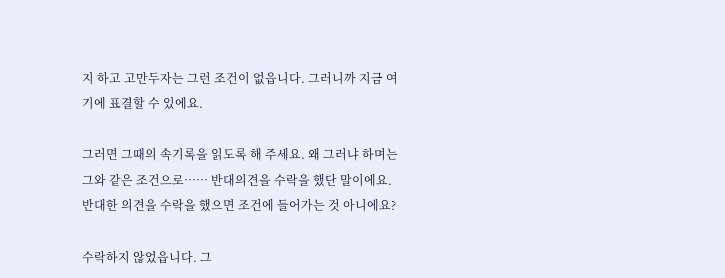지 하고 고만두자는 그런 조건이 없읍니다. 그러니까 지금 여기에 표결할 수 있에요.

그러면 그때의 속기록을 읽도록 해 주세요. 왜 그러냐 하며는 그와 같은 조건으로…… 반대의견을 수락을 했단 말이에요. 반대한 의견을 수락을 했으면 조건에 들어가는 것 아니에요?

수락하지 않었읍니다. 그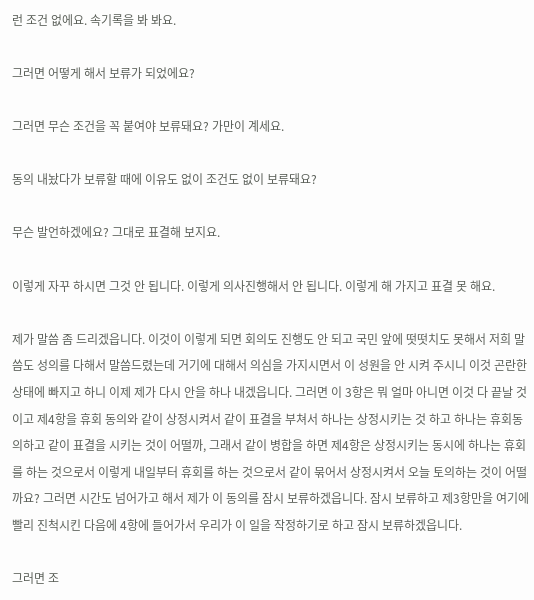런 조건 없에요. 속기록을 봐 봐요.

그러면 어떻게 해서 보류가 되었에요?

그러면 무슨 조건을 꼭 붙여야 보류돼요? 가만이 계세요.

동의 내놨다가 보류할 때에 이유도 없이 조건도 없이 보류돼요?

무슨 발언하겠에요? 그대로 표결해 보지요.

이렇게 자꾸 하시면 그것 안 됩니다. 이렇게 의사진행해서 안 됩니다. 이렇게 해 가지고 표결 못 해요.

제가 말씀 좀 드리겠읍니다. 이것이 이렇게 되면 회의도 진행도 안 되고 국민 앞에 떳떳치도 못해서 저희 말씀도 성의를 다해서 말씀드렸는데 거기에 대해서 의심을 가지시면서 이 성원을 안 시켜 주시니 이것 곤란한 상태에 빠지고 하니 이제 제가 다시 안을 하나 내겠읍니다. 그러면 이 3항은 뭐 얼마 아니면 이것 다 끝날 것이고 제4항을 휴회 동의와 같이 상정시켜서 같이 표결을 부쳐서 하나는 상정시키는 것 하고 하나는 휴회동의하고 같이 표결을 시키는 것이 어떨까, 그래서 같이 병합을 하면 제4항은 상정시키는 동시에 하나는 휴회를 하는 것으로서 이렇게 내일부터 휴회를 하는 것으로서 같이 묶어서 상정시켜서 오늘 토의하는 것이 어떨까요? 그러면 시간도 넘어가고 해서 제가 이 동의를 잠시 보류하겠읍니다. 잠시 보류하고 제3항만을 여기에 빨리 진척시킨 다음에 4항에 들어가서 우리가 이 일을 작정하기로 하고 잠시 보류하겠읍니다.

그러면 조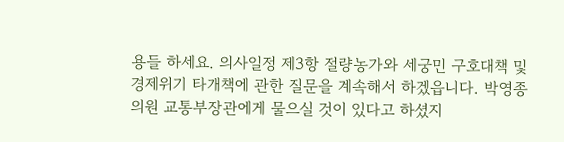용들 하세요. 의사일정 제3항 절량농가와 세궁민 구호대책 및 경제위기 타개책에 관한 질문을 계속해서 하겠읍니다. 박영종 의원 교통부장관에게 물으실 것이 있다고 하셨지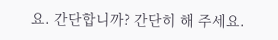요. 간단합니까? 간단히 해 주세요.